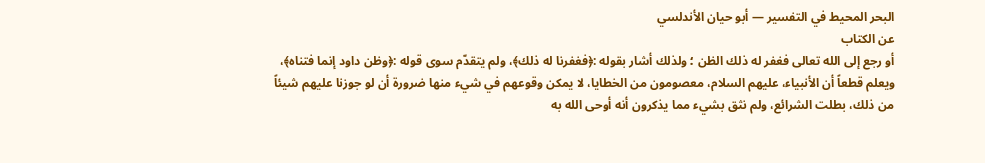البحر المحيط في التفسير — أبو حيان الأندلسي
عن الكتاب
أو رجع إلى الله تعالى فغفر له ذلك الظن ؛ ولذلك أشار بقوله :﴿فغفرنا له ذلك﴾، ولم يتقدّم سوى قوله :﴿وظن داود إنما فتناه﴾، ويعلم قطعاً أن الأنبياء، عليهم السلام، معصومون من الخطايا، لا يمكن وقوعهم في شيء منها ضرورة أن لو جوزنا عليهم شيئاً من ذلك، بطلت الشرائع، ولم نثق بشيء مما يذكرون أنه أوحى الله به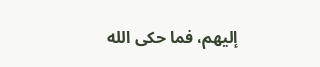إليهم، فما حكى الله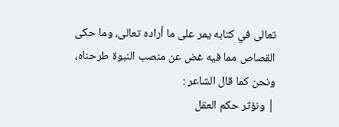تعالى في كتابه يمر على ما أراده تعالى، وما حكى القصاص مما فيه غض عن منصب النبوة طرحناه، ونحن كما قال الشاعر :
| ونؤثر حكم العقل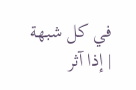في كل شبهة | إذا آثر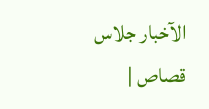الآخبار جلاس قصاص |